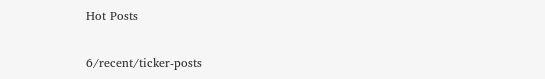Hot Posts

6/recent/ticker-posts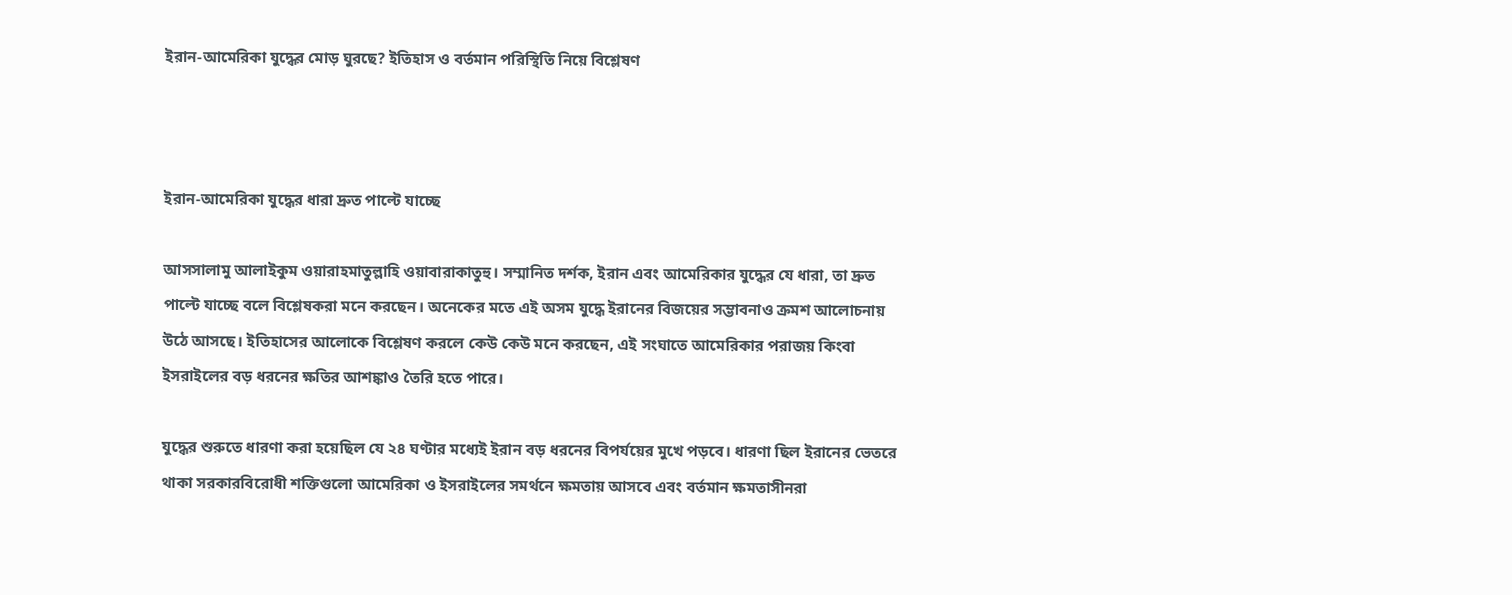ইরান-আমেরিকা যুদ্ধের মোড় ঘুরছে? ইতিহাস ও বর্তমান পরিস্থিতি নিয়ে বিশ্লেষণ



ইরান-আমেরিকা যুদ্ধের ধারা দ্রুত পাল্টে যাচ্ছে

আসসালামু আলাইকুম ওয়ারাহমাতুল্লাহি ওয়াবারাকাতুহু। সম্মানিত দর্শক, ইরান এবং আমেরিকার যুদ্ধের যে ধারা, তা দ্রুত পাল্টে যাচ্ছে বলে বিশ্লেষকরা মনে করছেন। অনেকের মতে এই অসম যুদ্ধে ইরানের বিজয়ের সম্ভাবনাও ক্রমশ আলোচনায় উঠে আসছে। ইতিহাসের আলোকে বিশ্লেষণ করলে কেউ কেউ মনে করছেন, এই সংঘাতে আমেরিকার পরাজয় কিংবা ইসরাইলের বড় ধরনের ক্ষতির আশঙ্কাও তৈরি হতে পারে।

যুদ্ধের শুরুতে ধারণা করা হয়েছিল যে ২৪ ঘণ্টার মধ্যেই ইরান বড় ধরনের বিপর্যয়ের মুখে পড়বে। ধারণা ছিল ইরানের ভেতরে থাকা সরকারবিরোধী শক্তিগুলো আমেরিকা ও ইসরাইলের সমর্থনে ক্ষমতায় আসবে এবং বর্তমান ক্ষমতাসীনরা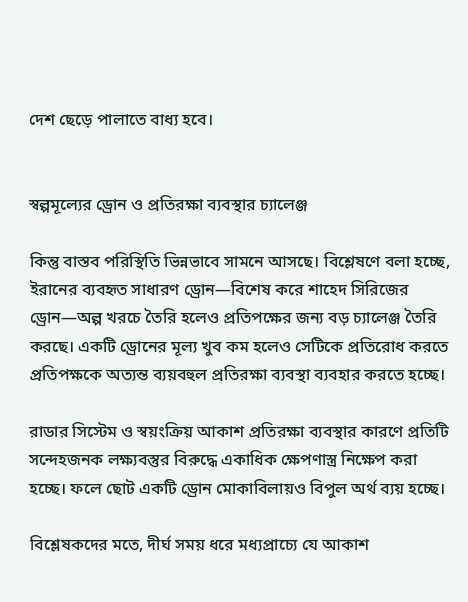দেশ ছেড়ে পালাতে বাধ্য হবে।


স্বল্পমূল্যের ড্রোন ও প্রতিরক্ষা ব্যবস্থার চ্যালেঞ্জ

কিন্তু বাস্তব পরিস্থিতি ভিন্নভাবে সামনে আসছে। বিশ্লেষণে বলা হচ্ছে, ইরানের ব্যবহৃত সাধারণ ড্রোন—বিশেষ করে শাহেদ সিরিজের ড্রোন—অল্প খরচে তৈরি হলেও প্রতিপক্ষের জন্য বড় চ্যালেঞ্জ তৈরি করছে। একটি ড্রোনের মূল্য খুব কম হলেও সেটিকে প্রতিরোধ করতে প্রতিপক্ষকে অত্যন্ত ব্যয়বহুল প্রতিরক্ষা ব্যবস্থা ব্যবহার করতে হচ্ছে।

রাডার সিস্টেম ও স্বয়ংক্রিয় আকাশ প্রতিরক্ষা ব্যবস্থার কারণে প্রতিটি সন্দেহজনক লক্ষ্যবস্তুর বিরুদ্ধে একাধিক ক্ষেপণাস্ত্র নিক্ষেপ করা হচ্ছে। ফলে ছোট একটি ড্রোন মোকাবিলায়ও বিপুল অর্থ ব্যয় হচ্ছে।

বিশ্লেষকদের মতে, দীর্ঘ সময় ধরে মধ্যপ্রাচ্যে যে আকাশ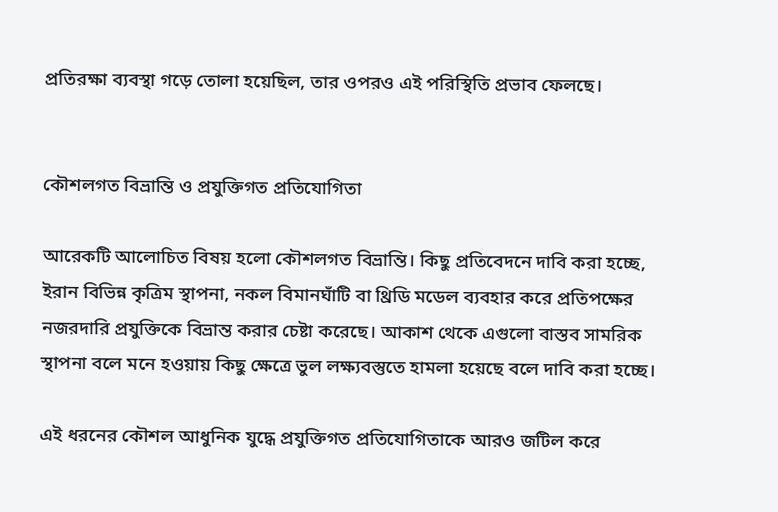প্রতিরক্ষা ব্যবস্থা গড়ে তোলা হয়েছিল, তার ওপরও এই পরিস্থিতি প্রভাব ফেলছে।


কৌশলগত বিভ্রান্তি ও প্রযুক্তিগত প্রতিযোগিতা

আরেকটি আলোচিত বিষয় হলো কৌশলগত বিভ্রান্তি। কিছু প্রতিবেদনে দাবি করা হচ্ছে, ইরান বিভিন্ন কৃত্রিম স্থাপনা, নকল বিমানঘাঁটি বা থ্রিডি মডেল ব্যবহার করে প্রতিপক্ষের নজরদারি প্রযুক্তিকে বিভ্রান্ত করার চেষ্টা করেছে। আকাশ থেকে এগুলো বাস্তব সামরিক স্থাপনা বলে মনে হওয়ায় কিছু ক্ষেত্রে ভুল লক্ষ্যবস্তুতে হামলা হয়েছে বলে দাবি করা হচ্ছে।

এই ধরনের কৌশল আধুনিক যুদ্ধে প্রযুক্তিগত প্রতিযোগিতাকে আরও জটিল করে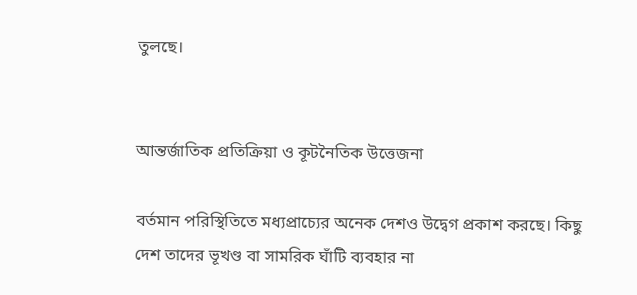তুলছে।


আন্তর্জাতিক প্রতিক্রিয়া ও কূটনৈতিক উত্তেজনা

বর্তমান পরিস্থিতিতে মধ্যপ্রাচ্যের অনেক দেশও উদ্বেগ প্রকাশ করছে। কিছু দেশ তাদের ভূখণ্ড বা সামরিক ঘাঁটি ব্যবহার না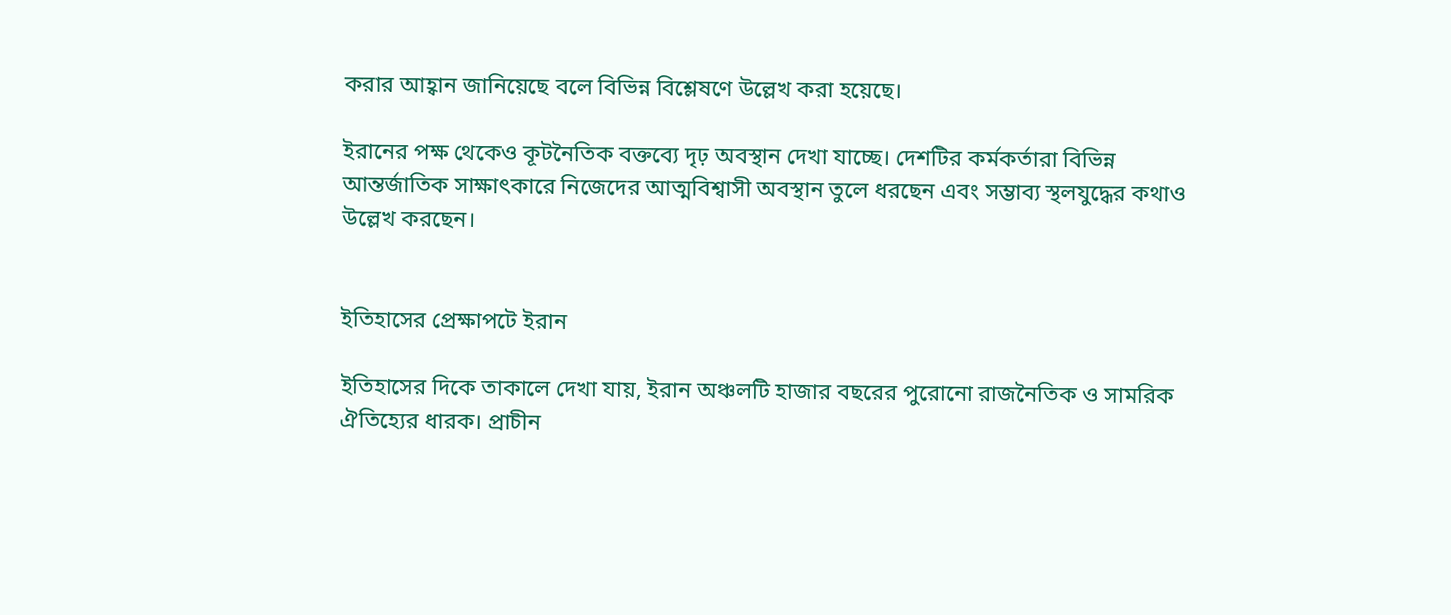করার আহ্বান জানিয়েছে বলে বিভিন্ন বিশ্লেষণে উল্লেখ করা হয়েছে।

ইরানের পক্ষ থেকেও কূটনৈতিক বক্তব্যে দৃঢ় অবস্থান দেখা যাচ্ছে। দেশটির কর্মকর্তারা বিভিন্ন আন্তর্জাতিক সাক্ষাৎকারে নিজেদের আত্মবিশ্বাসী অবস্থান তুলে ধরছেন এবং সম্ভাব্য স্থলযুদ্ধের কথাও উল্লেখ করছেন।


ইতিহাসের প্রেক্ষাপটে ইরান

ইতিহাসের দিকে তাকালে দেখা যায়, ইরান অঞ্চলটি হাজার বছরের পুরোনো রাজনৈতিক ও সামরিক ঐতিহ্যের ধারক। প্রাচীন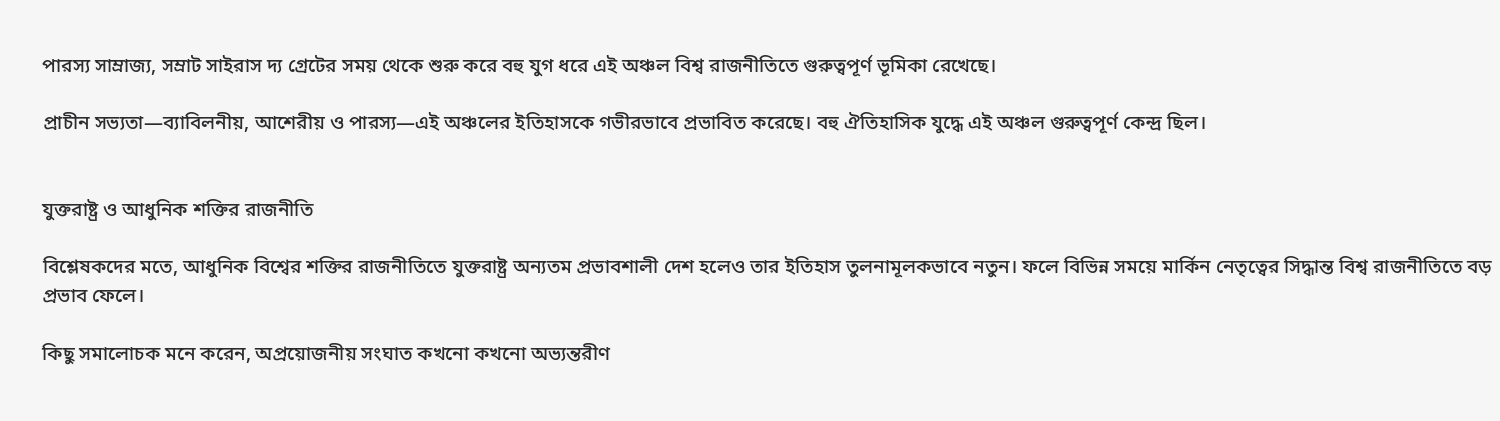পারস্য সাম্রাজ্য, সম্রাট সাইরাস দ্য গ্রেটের সময় থেকে শুরু করে বহু যুগ ধরে এই অঞ্চল বিশ্ব রাজনীতিতে গুরুত্বপূর্ণ ভূমিকা রেখেছে।

প্রাচীন সভ্যতা—ব্যাবিলনীয়, আশেরীয় ও পারস্য—এই অঞ্চলের ইতিহাসকে গভীরভাবে প্রভাবিত করেছে। বহু ঐতিহাসিক যুদ্ধে এই অঞ্চল গুরুত্বপূর্ণ কেন্দ্র ছিল।


যুক্তরাষ্ট্র ও আধুনিক শক্তির রাজনীতি

বিশ্লেষকদের মতে, আধুনিক বিশ্বের শক্তির রাজনীতিতে যুক্তরাষ্ট্র অন্যতম প্রভাবশালী দেশ হলেও তার ইতিহাস তুলনামূলকভাবে নতুন। ফলে বিভিন্ন সময়ে মার্কিন নেতৃত্বের সিদ্ধান্ত বিশ্ব রাজনীতিতে বড় প্রভাব ফেলে।

কিছু সমালোচক মনে করেন, অপ্রয়োজনীয় সংঘাত কখনো কখনো অভ্যন্তরীণ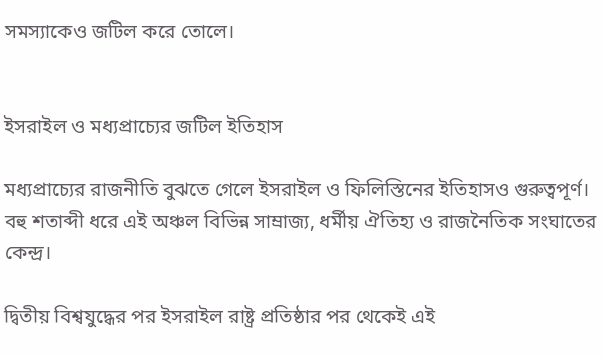সমস্যাকেও জটিল করে তোলে।


ইসরাইল ও মধ্যপ্রাচ্যের জটিল ইতিহাস

মধ্যপ্রাচ্যের রাজনীতি বুঝতে গেলে ইসরাইল ও ফিলিস্তিনের ইতিহাসও গুরুত্বপূর্ণ। বহু শতাব্দী ধরে এই অঞ্চল বিভিন্ন সাম্রাজ্য, ধর্মীয় ঐতিহ্য ও রাজনৈতিক সংঘাতের কেন্দ্র।

দ্বিতীয় বিশ্বযুদ্ধের পর ইসরাইল রাষ্ট্র প্রতিষ্ঠার পর থেকেই এই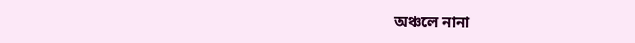অঞ্চলে নানা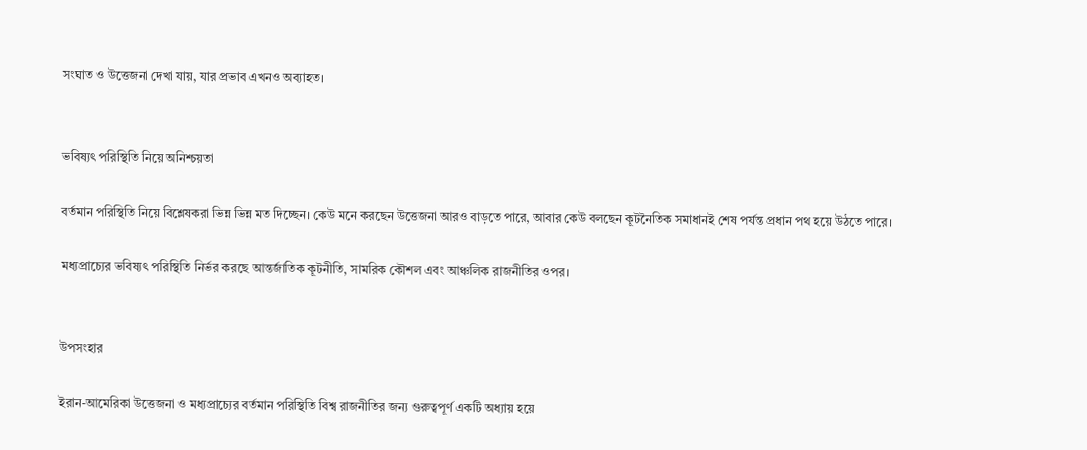সংঘাত ও উত্তেজনা দেখা যায়, যার প্রভাব এখনও অব্যাহত।


ভবিষ্যৎ পরিস্থিতি নিয়ে অনিশ্চয়তা

বর্তমান পরিস্থিতি নিয়ে বিশ্লেষকরা ভিন্ন ভিন্ন মত দিচ্ছেন। কেউ মনে করছেন উত্তেজনা আরও বাড়তে পারে, আবার কেউ বলছেন কূটনৈতিক সমাধানই শেষ পর্যন্ত প্রধান পথ হয়ে উঠতে পারে।

মধ্যপ্রাচ্যের ভবিষ্যৎ পরিস্থিতি নির্ভর করছে আন্তর্জাতিক কূটনীতি, সামরিক কৌশল এবং আঞ্চলিক রাজনীতির ওপর।


উপসংহার

ইরান-আমেরিকা উত্তেজনা ও মধ্যপ্রাচ্যের বর্তমান পরিস্থিতি বিশ্ব রাজনীতির জন্য গুরুত্বপূর্ণ একটি অধ্যায় হয়ে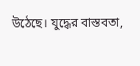উঠেছে। যুদ্ধের বাস্তবতা,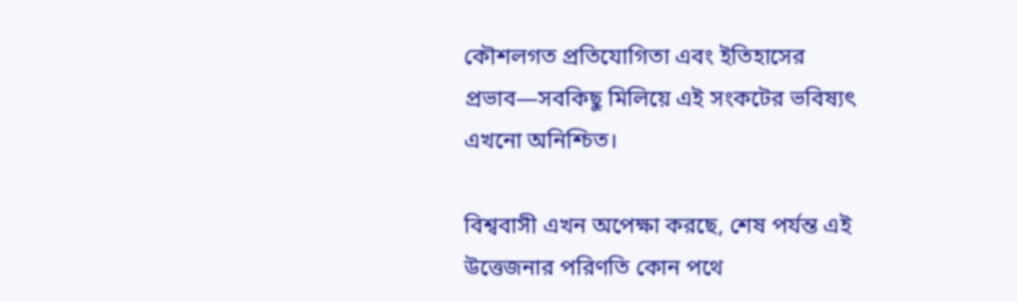কৌশলগত প্রতিযোগিতা এবং ইতিহাসের প্রভাব—সবকিছু মিলিয়ে এই সংকটের ভবিষ্যৎ এখনো অনিশ্চিত।

বিশ্ববাসী এখন অপেক্ষা করছে, শেষ পর্যন্ত এই উত্তেজনার পরিণতি কোন পথে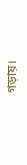গড়ায়।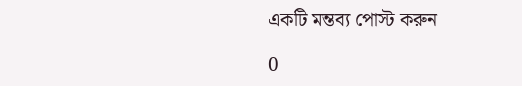একটি মন্তব্য পোস্ট করুন

0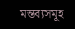মন্তব্যসমূহ